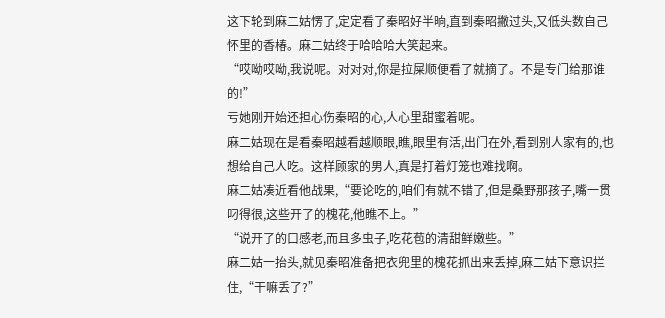这下轮到麻二姑愣了,定定看了秦昭好半晌,直到秦昭撇过头,又低头数自己怀里的香椿。麻二姑终于哈哈哈大笑起来。
“哎呦哎呦,我说呢。对对对,你是拉屎顺便看了就摘了。不是专门给那谁的!”
亏她刚开始还担心伤秦昭的心,人心里甜蜜着呢。
麻二姑现在是看秦昭越看越顺眼,瞧,眼里有活,出门在外,看到别人家有的,也想给自己人吃。这样顾家的男人,真是打着灯笼也难找啊。
麻二姑凑近看他战果,“要论吃的,咱们有就不错了,但是桑野那孩子,嘴一贯叼得很,这些开了的槐花,他瞧不上。”
“说开了的口感老,而且多虫子,吃花苞的清甜鲜嫩些。”
麻二姑一抬头,就见秦昭准备把衣兜里的槐花抓出来丢掉,麻二姑下意识拦住,“干嘛丢了?”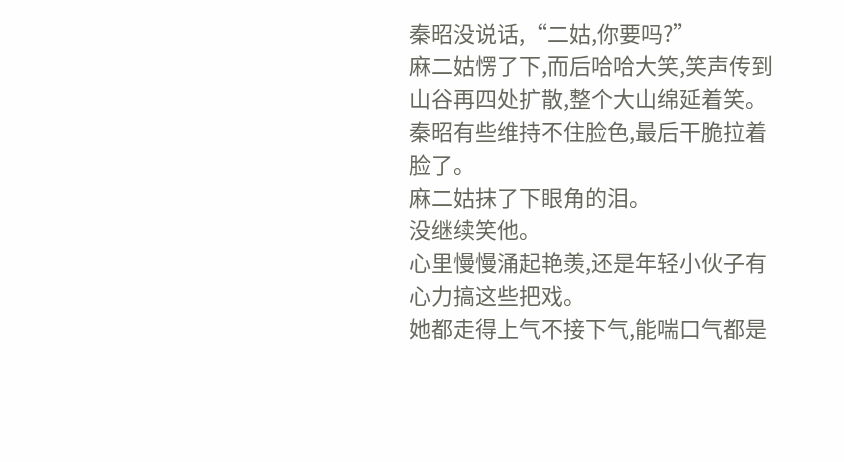秦昭没说话,“二姑,你要吗?”
麻二姑愣了下,而后哈哈大笑,笑声传到山谷再四处扩散,整个大山绵延着笑。秦昭有些维持不住脸色,最后干脆拉着脸了。
麻二姑抹了下眼角的泪。
没继续笑他。
心里慢慢涌起艳羡,还是年轻小伙子有心力搞这些把戏。
她都走得上气不接下气,能喘口气都是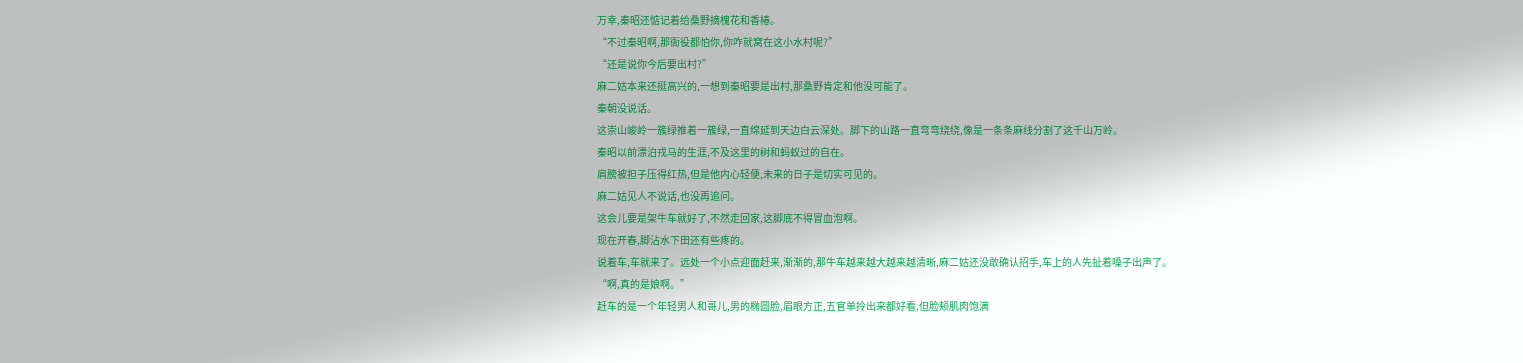万幸,秦昭还惦记着给桑野摘槐花和香椿。
“不过秦昭啊,那衙役都怕你,你咋就窝在这小水村呢?”
“还是说你今后要出村?”
麻二姑本来还挺高兴的,一想到秦昭要是出村,那桑野肯定和他没可能了。
秦朝没说话。
这崇山峻岭一簇绿推着一簇绿,一直绵延到天边白云深处。脚下的山路一直弯弯绕绕,像是一条条麻线分割了这千山万岭。
秦昭以前漂泊戎马的生涯,不及这里的树和蚂蚁过的自在。
肩膀被担子压得红热,但是他内心轻便,未来的日子是切实可见的。
麻二姑见人不说话,也没再追问。
这会儿要是架牛车就好了,不然走回家,这脚底不得冒血泡啊。
现在开春,脚沾水下田还有些疼的。
说着车,车就来了。远处一个小点迎面赶来,渐渐的,那牛车越来越大越来越清晰,麻二姑还没敢确认招手,车上的人先扯着嗓子出声了。
“啊,真的是娘啊。”
赶车的是一个年轻男人和哥儿,男的椭圆脸,眉眼方正,五官单拎出来都好看,但脸颊肌肉饱满